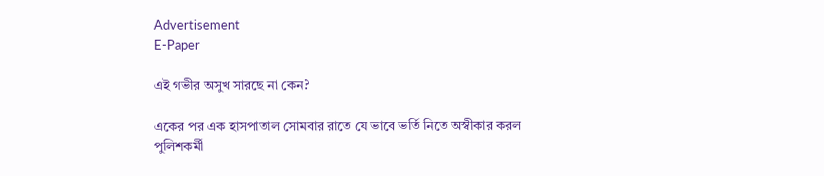Advertisement
E-Paper

এই গভীর অসুখ সারছে না কেন?

একের পর এক হাসপাতাল সোমবার রাতে যে ভাবে ভর্তি নিতে অস্বীকার করল পুলিশকর্মী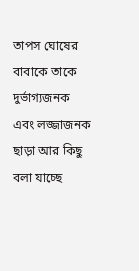তাপস ঘোষের বাবাকে তাকে দুর্ভাগ্যজনক এবং লজ্জাজনক ছাড়া আর কিছু বলা যাচ্ছে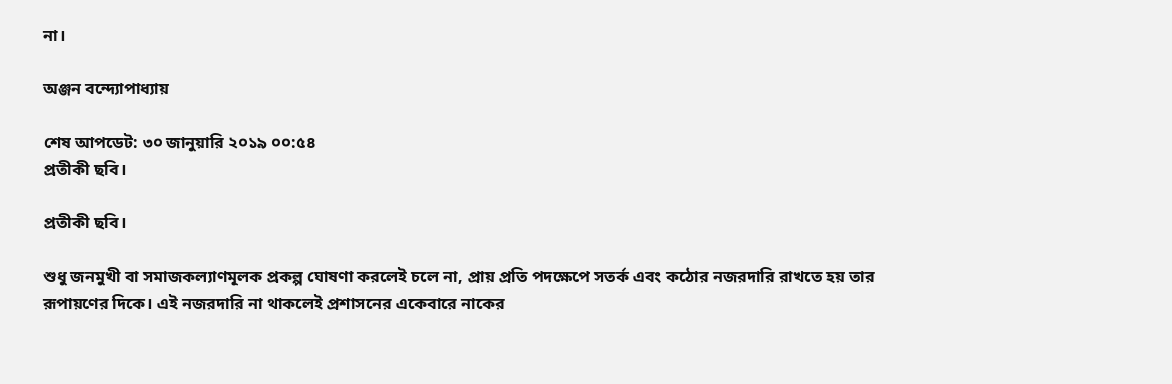না।

অঞ্জন বন্দ্যোপাধ্যায়

শেষ আপডেট: ৩০ জানুয়ারি ২০১৯ ০০:৫৪
প্রতীকী ছবি।

প্রতীকী ছবি।

শুধু জনমুখী বা সমাজকল্যাণমূলক প্রকল্প ঘোষণা করলেই চলে না, প্রায় প্রতি পদক্ষেপে সতর্ক এবং কঠোর নজরদারি রাখতে হয় তার রূপায়ণের দিকে। এই নজরদারি না থাকলেই প্রশাসনের একেবারে নাকের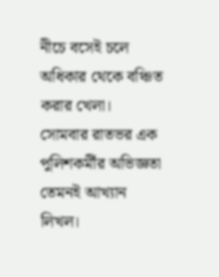নীচে বসেই চলে অধিকার থেকে বঞ্চিত করার খেলা। সোমবার রাতভর এক পুলিশকর্মীর অভিজ্ঞতা তেমনই আখ্যান লিখল।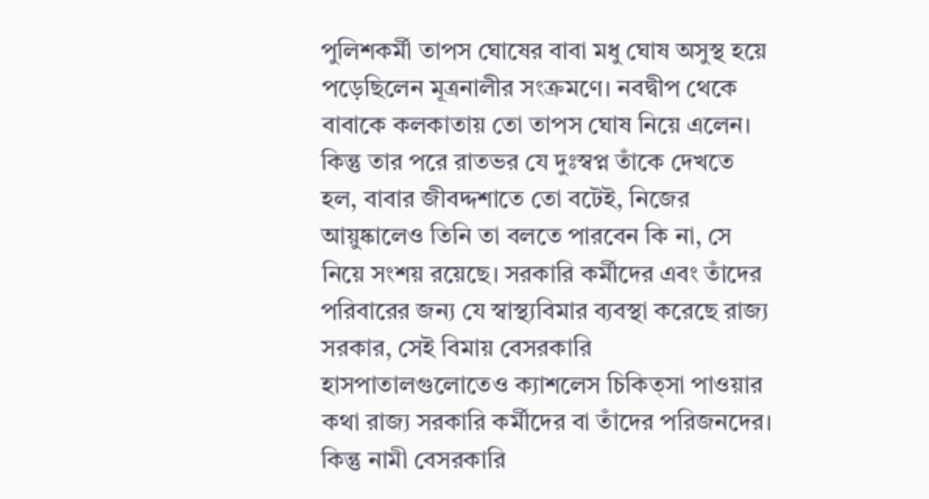পুলিশকর্মী তাপস ঘোষের বাবা মধু ঘোষ অসুস্থ হয়ে পড়েছিলেন মূত্রনালীর সংক্রমণে। নবদ্বীপ থেকে বাবাকে কলকাতায় তো তাপস ঘোষ নিয়ে এলেন। কিন্তু তার পরে রাতভর যে দুঃস্বপ্ন তাঁকে দেখতে হল, বাবার জীবদ্দশাতে তো বটেই, নিজের আয়ুষ্কালেও তিনি তা বলতে পারবেন কি না, সে নিয়ে সংশয় রয়েছে। সরকারি কর্মীদের এবং তাঁদের পরিবারের জন্য যে স্বাস্থ্যবিমার ব্যবস্থা করেছে রাজ্য সরকার, সেই বিমায় বেসরকারি হাসপাতালগুলোতেও ক্যাশলেস চিকিত্সা পাওয়ার কথা রাজ্য সরকারি কর্মীদের বা তাঁদের পরিজনদের। কিন্তু নামী বেসরকারি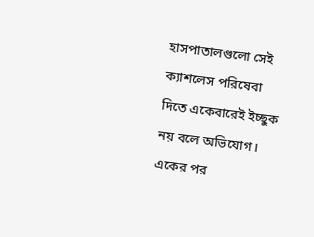হাসপাতালগুলো সেই ক্যাশলেস পরিষেবা দিতে একেবারেই ইচ্ছুক নয় বলে অভিযোগ। একের পর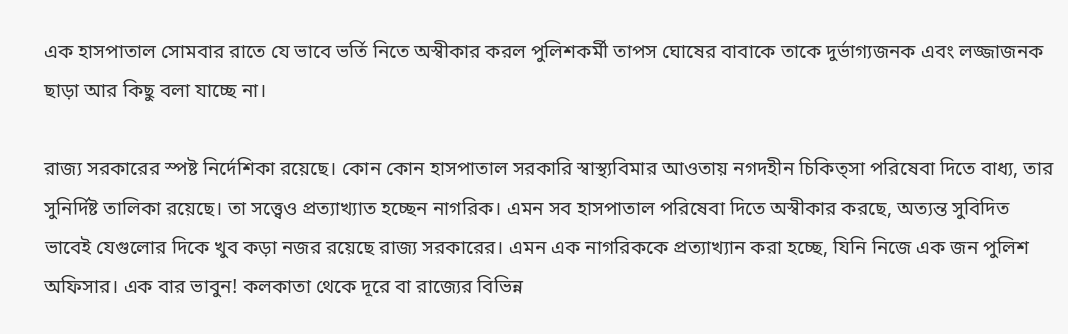এক হাসপাতাল সোমবার রাতে যে ভাবে ভর্তি নিতে অস্বীকার করল পুলিশকর্মী তাপস ঘোষের বাবাকে তাকে দুর্ভাগ্যজনক এবং লজ্জাজনক ছাড়া আর কিছু বলা যাচ্ছে না।

রাজ্য সরকারের স্পষ্ট নির্দেশিকা রয়েছে। কোন কোন হাসপাতাল সরকারি স্বাস্থ্যবিমার আওতায় নগদহীন চিকিত্সা পরিষেবা দিতে বাধ্য, তার সুনির্দিষ্ট তালিকা রয়েছে। তা সত্ত্বেও প্রত্যাখ্যাত হচ্ছেন নাগরিক। এমন সব হাসপাতাল পরিষেবা দিতে অস্বীকার করছে, অত্যন্ত সুবিদিত ভাবেই যেগুলোর দিকে খুব কড়া নজর রয়েছে রাজ্য সরকারের। এমন এক নাগরিককে প্রত্যাখ্যান করা হচ্ছে, যিনি নিজে এক জন পুলিশ অফিসার। এক বার ভাবুন! কলকাতা থেকে দূরে বা রাজ্যের বিভিন্ন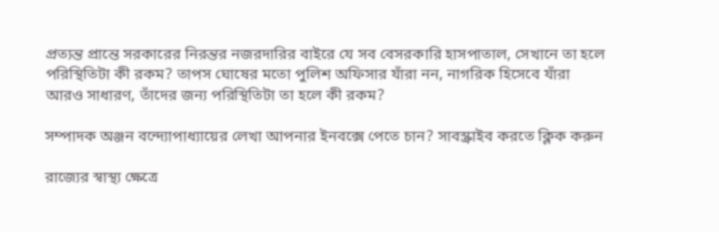প্রত্যন্ত প্রান্তে সরকারের নিরন্তর নজরদারির বাইরে যে সব বেসরকারি হাসপাতাল, সেখানে তা হলে পরিস্থিতিটা কী রকম? তাপস ঘোষের মতো পুলিশ অফিসার যাঁরা নন, নাগরিক হিসেবে যাঁরা আরও সাধারণ, তাঁদের জন্য পরিস্থিতিটা তা হলে কী রকম?

সম্পাদক অঞ্জন বন্দ্যোপাধ্যায়ের লেখা আপনার ইনবক্সে পেতে চান? সাবস্ক্রাইব করতে ক্লিক করুন

রাজ্যের স্বাস্থ্য ক্ষেত্রে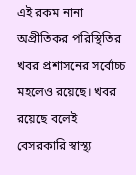এই রকম নানা অপ্রীতিকর পরিস্থিতির খবর প্রশাসনের সর্বোচ্চ মহলেও রয়েছে। খবর রয়েছে বলেই বেসরকারি স্বাস্থ্য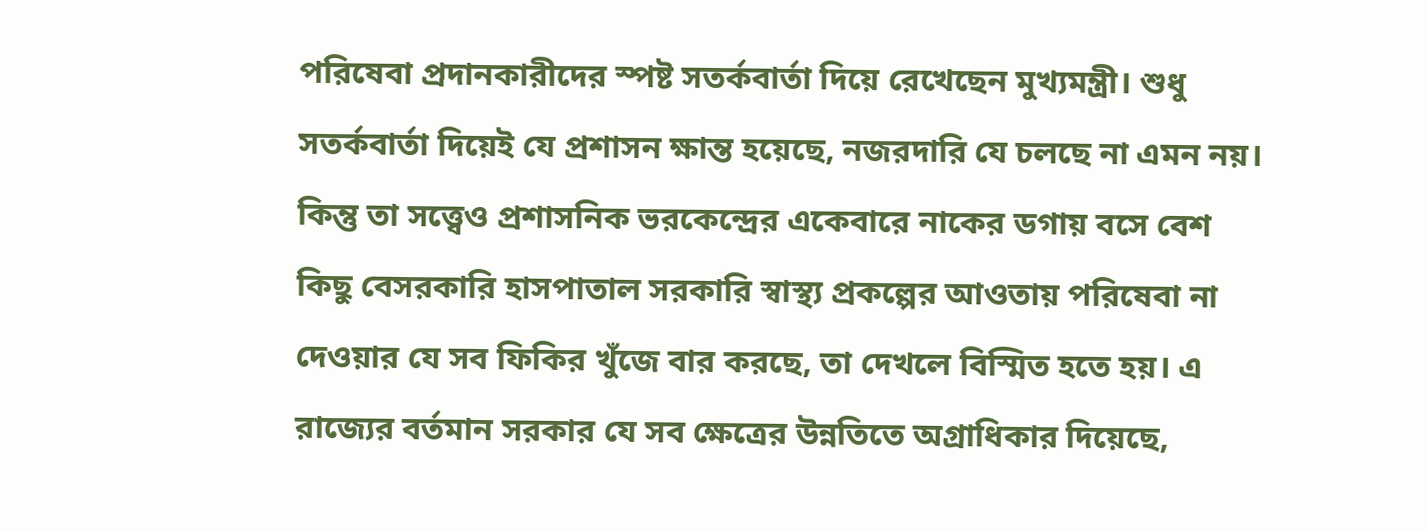পরিষেবা প্রদানকারীদের স্পষ্ট সতর্কবার্তা দিয়ে রেখেছেন মুখ্যমন্ত্রী। শুধু সতর্কবার্তা দিয়েই যে প্রশাসন ক্ষান্ত হয়েছে, নজরদারি যে চলছে না এমন নয়। কিন্তু তা সত্ত্বেও প্রশাসনিক ভরকেন্দ্রের একেবারে নাকের ডগায় বসে বেশ কিছু বেসরকারি হাসপাতাল সরকারি স্বাস্থ্য প্রকল্পের আওতায় পরিষেবা না দেওয়ার যে সব ফিকির খুঁজে বার করছে, তা দেখলে বিস্মিত হতে হয়। এ রাজ্যের বর্তমান সরকার যে সব ক্ষেত্রের উন্নতিতে অগ্রাধিকার দিয়েছে,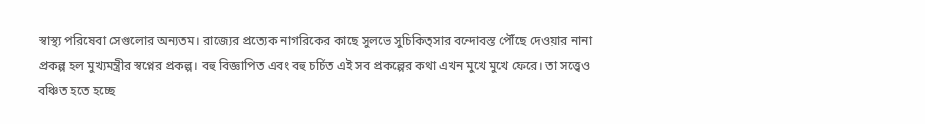স্বাস্থ্য পরিষেবা সেগুলোর অন্যতম। রাজ্যের প্রত্যেক নাগরিকের কাছে সুলভে সুচিকিত্সার বন্দোবস্ত পৌঁছে দেওয়ার নানা প্রকল্প হল মুখ্যমন্ত্রীর স্বপ্নের প্রকল্প। বহু বিজ্ঞাপিত এবং বহু চর্চিত এই সব প্রকল্পের কথা এখন মুখে মুখে ফেরে। তা সত্ত্বেও বঞ্চিত হতে হচ্ছে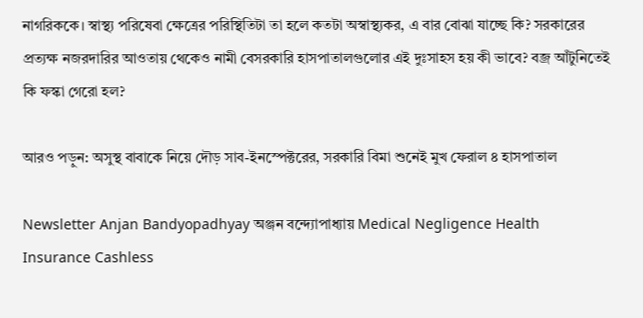নাগরিককে। স্বাস্থ্য পরিষেবা ক্ষেত্রের পরিস্থিতিটা তা হলে কতটা অস্বাস্থ্যকর, এ বার বোঝা যাচ্ছে কি? সরকারের প্রত্যক্ষ নজরদারির আওতায় থেকেও নামী বেসরকারি হাসপাতালগুলোর এই দুঃসাহস হয় কী ভাবে? বজ্র আঁটুনিতেই কি ফস্কা গেরো হল?

আরও পড়ুন: অসুস্থ বাবাকে নিয়ে দৌড় সাব-ইনস্পেক্টরের, সরকারি বিমা শুনেই মুখ ফেরাল ৪ হাসপাতাল

Newsletter Anjan Bandyopadhyay অঞ্জন বন্দ্যোপাধ্যায় Medical Negligence Health Insurance Cashless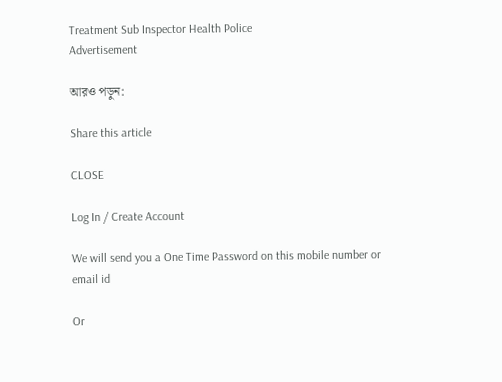Treatment Sub Inspector Health Police
Advertisement

আরও পড়ুন:

Share this article

CLOSE

Log In / Create Account

We will send you a One Time Password on this mobile number or email id

Or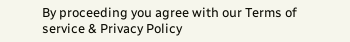By proceeding you agree with our Terms of service & Privacy Policy